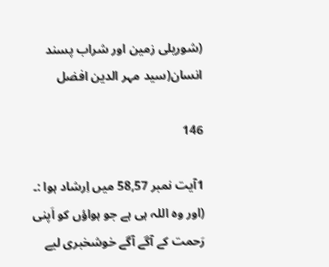(شوریلی زمین اور شراب پسند انسان(سید مہر الدین افضل

146

1آیت نمبر 58,57 میں اِرشاد ہوا :۔ (اور وہ اللہ ہی ہے جو ہواؤں کو اَپنی رَحمت کے آگے آگے خوشخبری لیے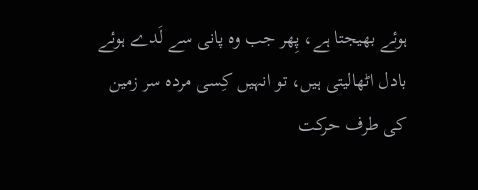ہوئے بھیجتا ہے، پِھر جب وہ پانی سے لَدے ہوئے بادل اٹھالیتی ہیں، تو انہیں کِسی مردہ سر زمین کی طرف حرکت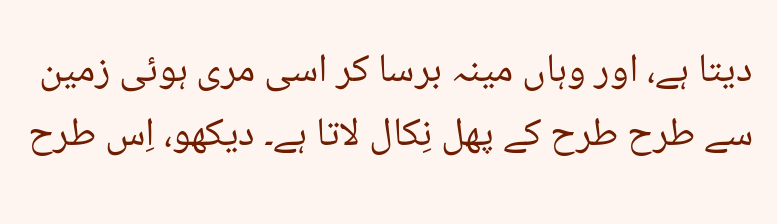دیتا ہے، اور وہاں مینہ برسا کر اسی مری ہوئی زمین سے طرح طرح کے پھل نِکال لاتا ہے۔ دیکھو، اِس طرح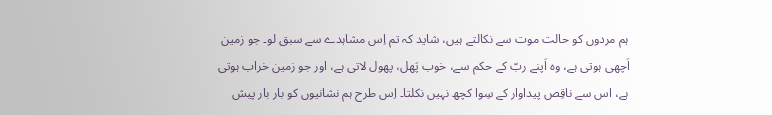ہم مردوں کو حالت موت سے نکالتے ہیں، شاید کہ تم اِس مشاہدے سے سبق لو۔ جو زمین اَچھی ہوتی ہے، وہ اَپنے ربّ کے حکم سے، خوب پَھل، پھول لاتی ہے، اور جو زمین خراب ہوتی ہے، اس سے ناقِص پیداوار کے سِوا کچھ نہیں نکلتا۔ اِس طرح ہم نشانیوں کو بار بار پیش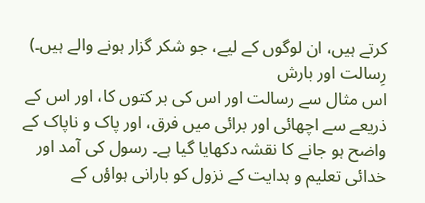کرتے ہیں، ان لوگوں کے لیے، جو شکر گزار ہونے والے ہیں۔)
رِسالت اور بارش
اس مثال سے رسالت اور اس کی بر کتوں کا، اور اس کے ذریعے سے اچھائی اور برائی میں فرق، اور پاک و ناپاک کے واضح ہو جانے کا نقشہ دکھایا گیا ہے۔ رسول کی آمد اور خدائی تعلیم و ہدایت کے نزول کو بارانی ہواؤں کے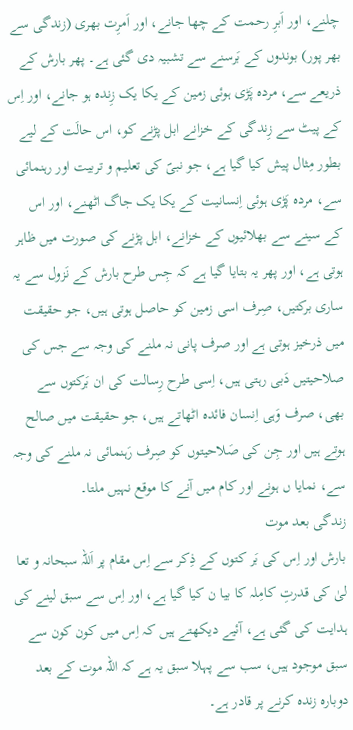چلنے، اور اَبرِ رحمت کے چھا جانے، اور اَمرِت بھری (زندگی سے بھر پور) بوندوں کے بَرسنے سے تشبیہ دی گئی ہے۔ پھر بارش کے ذریعے سے، مردہ پَڑی ہوئی زمین کے یکا یک زِندہ ہو جانے، اور اِس کے پیٹ سے زِندگی کے خزانے ابل پڑنے کو، اس حالَت کے لیے بطور مِثال پیش کیا گیا ہے، جو نبیؐ کی تعلیم و تربیت اور رہنمائی سے، مردہ پَڑی ہوئی اِنسانیت کے یکا یک جاگ اٹھنے، اور اس کے سینے سے بھلائیوں کے خزانے، ابل پڑنے کی صورت میں ظاہر ہوتی ہے، اور پھر یہ بتایا گیا ہے کہ جِس طرح بارش کے نَزول سے یہ ساری برکتیں، صِرف اسی زمین کو حاصل ہوتی ہیں، جو حقیقت میں ذرخیز ہوتی ہے اور صرف پانی نہ ملنے کی وجہ سے جس کی صلاحیتیں دَبی رہتی ہیں، اِسی طرح رِسالت کی ان بَرکتوں سے بھی، صرف وَہی اِنسان فائدہ اٹھاتے ہیں، جو حقیقت میں صالح ہوتے ہیں اور جِن کی صَلاحیتوں کو صِرف رَہنمائی نہ ملنے کی وجہ سے، نمایا ں ہونے اور کام میں آنے کا موقع نہیں ملتا۔
زندگی بعد موت
بارش اور اِس کی بَر کتوں کے ذِکر سے اِس مقام پر اَللہ سبحانہ و تعا لیٰ کی قدرتِ کامِلہ کا بیا ن کیا گیا ہے، اور اِس سے سبق لینے کی ہدایت کی گئی ہے، آئیے دیکھتے ہیں کہ اِس میں کون کون سے سبق موجود ہیں، سب سے پہلا سبق یہ ہے کہ اللہ موت کے بعد دوبارہ زندہ کرنے پر قادر ہے۔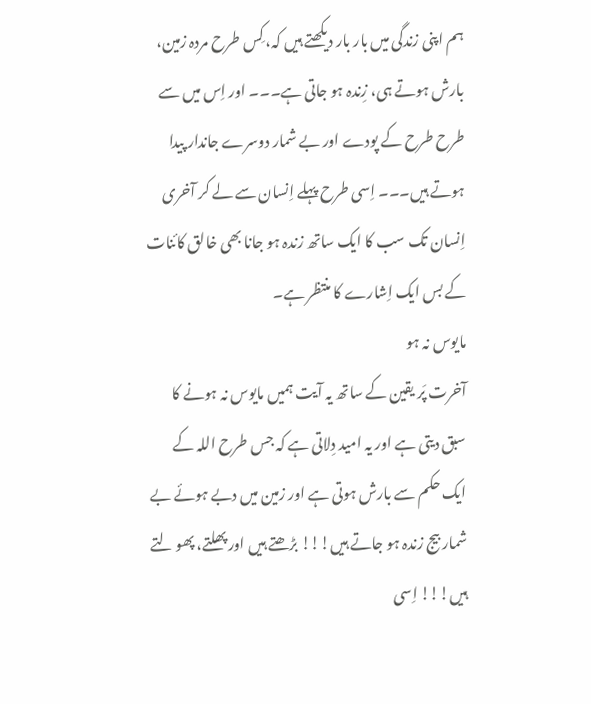ہم اپنی زندگی میں بار بار دیکھتے ہیں کہ، کِس طرح مردہ زمین، بارش ہوتے ہی، زِندہ ہو جاتی ہے۔۔۔ اور اِس میں سے طرح طرح کے پودے اور بے شمار دوسرے جاندار پیدا ہوتے ہیں۔۔۔ اِسی طرح پہلے اِنسان سے لے کر آخری اِنسان تک سب کا ایک ساتھ زندہ ہو جانا بھی خالق کائنات کے بس ایک اِشارے کا منتظر ہے۔
مایوس نہ ہو
آخرت پَر یقین کے ساتھ یہ آیت ہمیں مایوس نہ ہونے کا سبق دیتی ہے اور یہ امید دِلاتی ہے کہ جس طرح اللہ کے ایک حکم سے بارش ہوتی ہے اور زمین میں دبے ہوئے بے شمار بیج زندہ ہو جاتے ہیں!!! بڑھتے ہیں اور پھلتے، پھو لتے ہیں!!! اِسی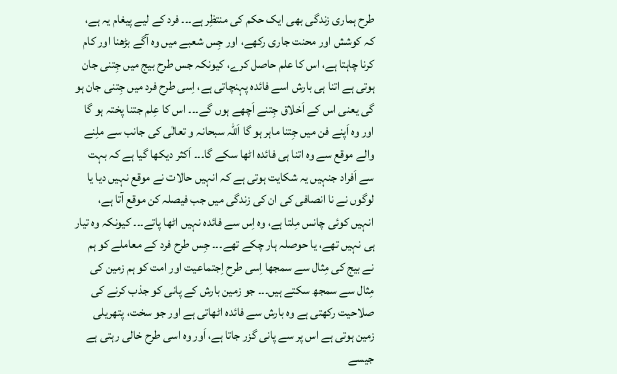طرح ہماری زندگی بھی ایک حکم کی منتظِر ہے۔۔۔ فرد کے لیے پیغام یہ ہے، کہ کوشش اور محنت جاری رکھے، اور جِس شعبے میں وہ آگے بڑھنا اور کام کرنا چاہتا ہے، اس کا علم حاصل کرے، کیونکہ جس طرح بیج میں جِتنی جان ہوتی ہے اتنا ہی بارش اسے فائدہ پہنچاتی ہے، اِسی طرح فرد میں جِتنی جان ہو گی یعنی اس کے اَخلاق جِتنے اَچھے ہوں گے۔۔۔ اس کا عِلم جتنا پختہ ہو گا اور وہ اَپنے فن میں جِتنا ماہر ہو گا اَللہ سبحانہ و تعالٰی کی جانب سے ملِنے والے موقع سے وہ اتنا ہی فائدہ اٹھا سکے گا۔۔۔ اَکثر دیکھا گیا ہے کہ بہت سے اَفراد جنہیں یہ شکایت ہوتی ہے کہ انہیں حالات نے موقع نہیں دیا یا لوگوں نے نا انصافی کی ان کی زندگی میں جب فیصلہ کن موقع آتا ہے، انہیں کوئی چانس مِلتا ہے، وہ اِس سے فائدہ نہیں اٹھا پاتے۔۔۔ کیونکہ وہ تیار ہی نہیں تھے، یا حوصلہ ہار چکے تھے۔۔۔ جِس طرح فرد کے معاملے کو ہم نے بیج کی مِثال سے سمجھا اِسی طرح اِجتماعیت اور امت کو ہم زمین کی مِثال سے سمجھ سکتے ہیں۔۔۔ جو زمین بارش کے پانی کو جذب کرنے کی صلاحیت رکھتی ہے وہ بارش سے فائدہ اٹھاتی ہے اور جو سخت، پتھریلی زمین ہوتی ہے اس پر سے پانی گزر جاتا ہے، اَور وہ اسی طرح خالی رہتی ہے جیسے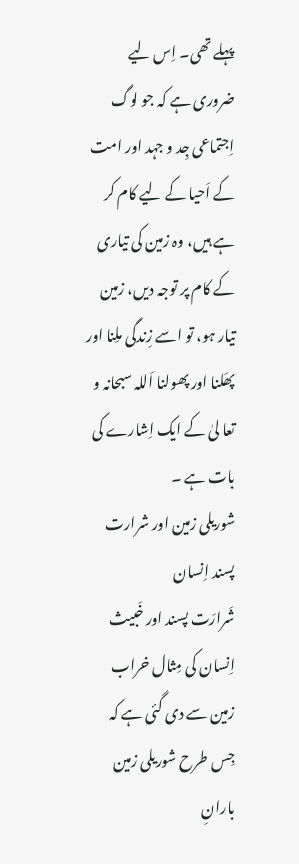پہلے تھی۔ اِس لیے ضروری ہے کہ جو لوگ اِجتماعی جِد و جہد اور امت کے اَحیا کے لیے کام کر ہے ہیں، وہ زمین کی تیاری کے کام پر توجہ دیں، زمین تیار ہو، تو اسے زِندگی ملِنا اور پھَلنا اور پھولنا اَللہ سبحانہ و تعا لیٰ کے ایک اِشارے کی بات ہے ۔
شوریلی زمین اور شرارت پسند اِنسان
شَرارَت پسند اور خَبیث اِنسان کی مِثال خراب زمین سے دی گئی ہے کہ جِس طرح شوریلی زمین بارانِ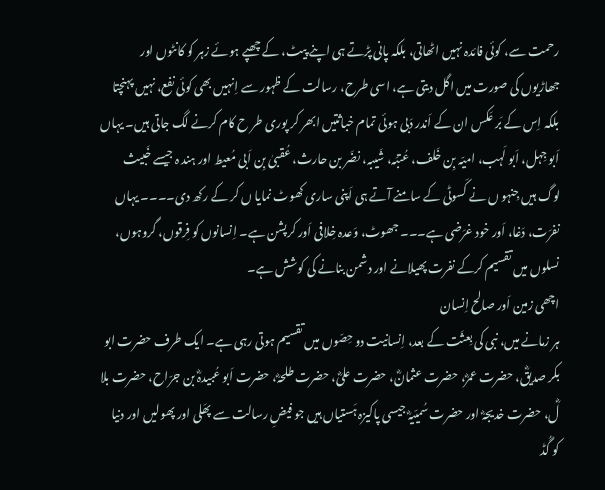رحمت سے، کوئی فائدہ نہیں اٹھاتی، بلکہ پانی پڑتے ہی اپنے پیٹ، کے چھپے ہوئے زہر کو کانٹوں اور جھاڑیوں کی صورت میں اگل دیتی ہے، اسی طرح، رسالت کے ظہور سے اِنہیں بھی کوئی نفع، نہیں پہنچتا بلکہ اِس کے بَر عَکس ان کے اَندر دَبی ہوئی تمام خباثتیں ابھر کر پوری طر ح کام کرنے لگ جاتی ہیں۔ یہاں اَبو جِہل، اَبو لَہب، امیّہ بِن خَلف، عُتبَہ، شَیبہ، نضَر بن حارث، عُقبیٰ بِن اَبی مُعیط اور ہند ہ جیسے خَبیث لوگ ہیں جِنہو ں نے کَسوٹی کے سامنے آتے ہی اَپنی ساری کھوٹ نمایا ں کر کے رکھ دی۔۔۔۔ یہاں نفرَت، دَغا، اَور خود غرَضی ہے۔۔۔ جھوٹ، وَعدہ خِلافی اَور کرپشن ہے۔ اِنسانوں کو فِرقوں، گروہوں، نسلوں میں تقسیم کرکے نفرت پھیلانے اور دشمن بنانے کی کوشش ہے۔
اچھی زمین اَور صالح اِنسان
ہر زمانے میں، نبی کی بِعثَت کے بعد، اِنسانیت دو حِصّوں میں تقسیم ہوتی رہی ہے۔ ایک طرف حضرت ابو بکر صدیقؓ، حضرت عمرؓ، حضرت عثمانؓ، حضرت علیؓ، حضرت طلحہؓ، حضرت اَبو عُبیدہؓ بن جرّاح، حضرت بلا لؓ، حضرت خدیجہؓ اور حضرت سُمیّیہؓ جیسی پاکیزہ ہَستیاں ہیں جو فیضِ رسالت سے پھَلی اور پھولیں اور دنیا کو گُڈ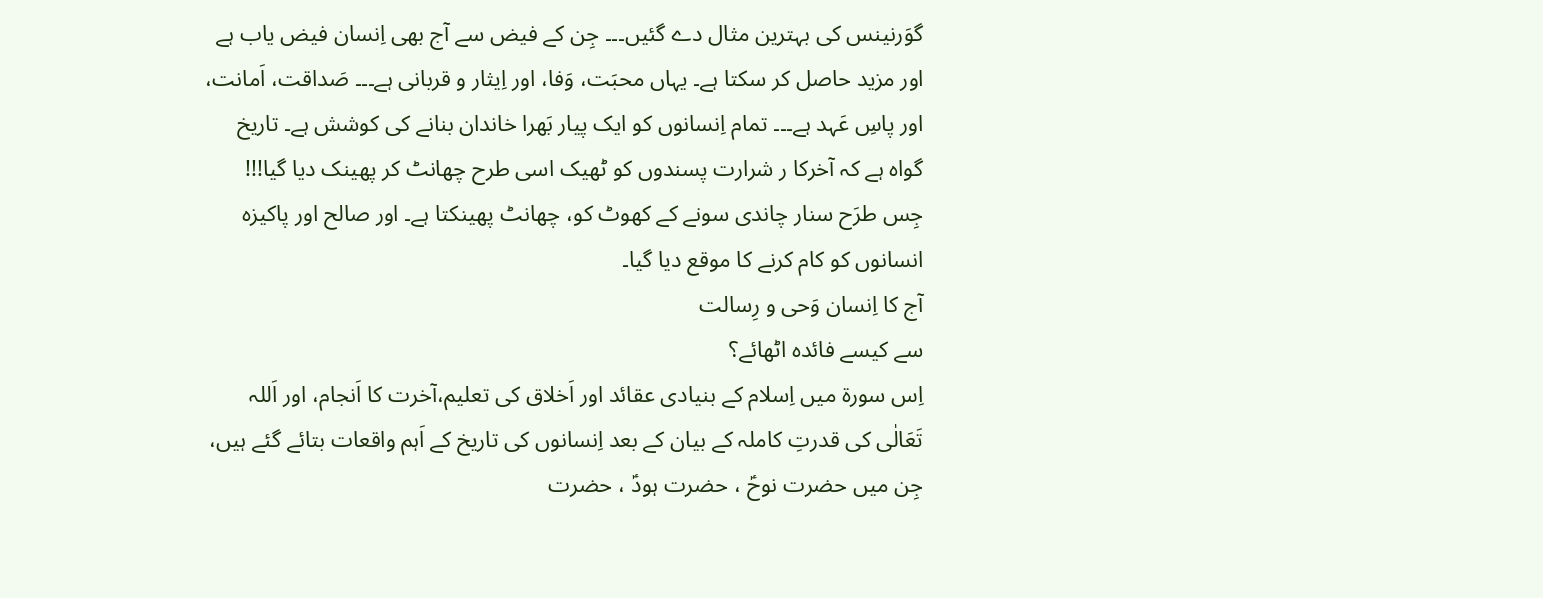گوَرنینس کی بہترین مثال دے گئیں۔۔۔ جِن کے فیض سے آج بھی اِنسان فیض یاب ہے اور مزید حاصل کر سکتا ہے۔ یہاں محبَت، وَفا، اور اِیثار و قربانی ہے۔۔۔ صَداقت، اَمانت، اور پاسِ عَہد ہے۔۔۔ تمام اِنسانوں کو ایک پیار بَھرا خاندان بنانے کی کوشش ہے۔ تاریخ گواہ ہے کہ آخرکا ر شرارت پسندوں کو ٹھیک اسی طرح چھانٹ کر پھینک دیا گیا!!! جِس طرَح سنار چاندی سونے کے کھوٹ کو، چھانٹ پھینکتا ہے۔ اور صالح اور پاکیزہ انسانوں کو کام کرنے کا موقع دیا گیا۔
آج کا اِنسان وَحی و رِسالت
سے کیسے فائدہ اٹھائے؟
اِس سورۃ میں اِسلام کے بنیادی عقائد اور اَخلاق کی تعلیم،آخرت کا اَنجام، اور اَللہ تَعَالٰی کی قدرتِ کاملہ کے بیان کے بعد اِنسانوں کی تاریخ کے اَہم واقعات بتائے گئے ہیں، جِن میں حضرت نوحؑ ، حضرت ہودؑ ، حضرت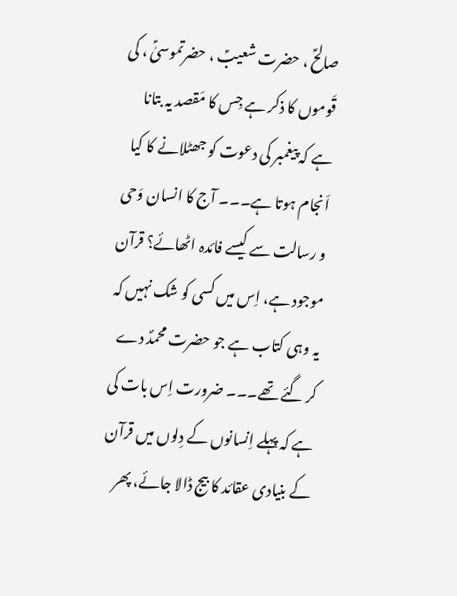صالحؑ ، حضرت شعیبؑ ، حضرتموسیٰؑ ، کی قَوموں کا ذکر ہے جِس کا مَقصد یہ بتانا ہے کہ پیغمبر کی دعوت کو جھٹلانے کا کیا اَنجام ہوتا ہے۔۔۔ آج کا انسان وَحی و رسالت سے کیسے فائدہ اٹھائے؟ قرآن موجود ہے، اِس میں کسی کو شک نہیں کہ یہ وہی کتاب ہے جو حضرت محمدؐ دے کر گئے تھے۔۔۔ ضرورت اِس بات کی ہے کہ پہلے اِنسانوں کے دِلوں میں قرآن کے بنیادی عقائد کا بیج ڈالا جائے، پھر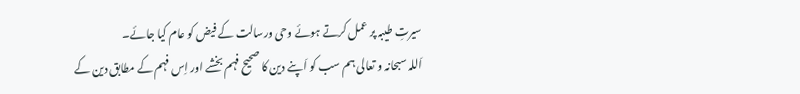سیرتِ طیبہ پر عمل کرتے ہوئے وحی ورسالت کے فیض کو عام کیا جائے۔
اَللہ سبحانہ و تعالی ہم سب کو اَپنے دین کا صحیح فہم بخشے اور اِس فہم کے مطابق دین کے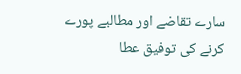سارے تقاضے اور مطالبے پورے کرنے کی توفیق عطا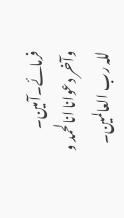فرمائے۔آمین۔
وآخر دعوانا انالحمد و للہ رب العالمین۔